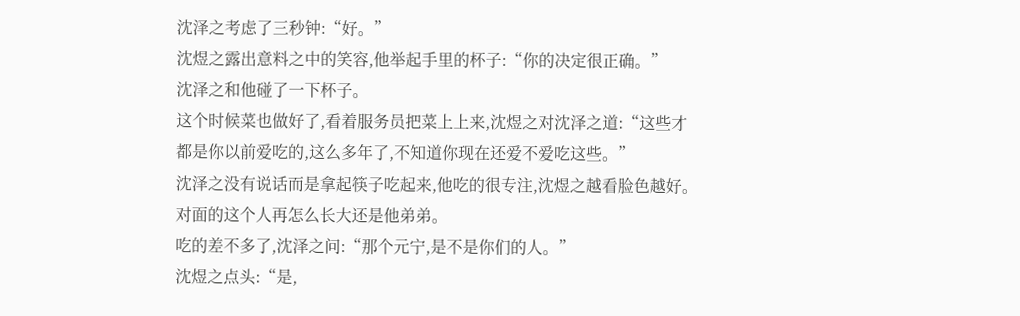沈泽之考虑了三秒钟:“好。”
沈煜之露出意料之中的笑容,他举起手里的杯子:“你的决定很正确。”
沈泽之和他碰了一下杯子。
这个时候菜也做好了,看着服务员把菜上上来,沈煜之对沈泽之道:“这些才都是你以前爱吃的,这么多年了,不知道你现在还爱不爱吃这些。”
沈泽之没有说话而是拿起筷子吃起来,他吃的很专注,沈煜之越看脸色越好。对面的这个人再怎么长大还是他弟弟。
吃的差不多了,沈泽之问:“那个元宁,是不是你们的人。”
沈煜之点头:“是,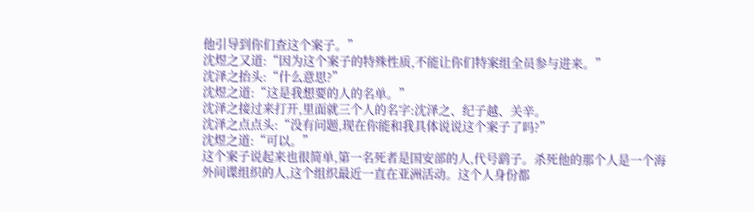他引导到你们查这个案子。”
沈煜之又道:“因为这个案子的特殊性质,不能让你们特案组全员参与进来。”
沈泽之抬头:“什么意思?”
沈煜之道:“这是我想要的人的名单。”
沈泽之接过来打开,里面就三个人的名字:沈泽之、纪子越、关辛。
沈泽之点点头:“没有问题,现在你能和我具体说说这个案子了吗?”
沈煜之道:“可以。”
这个案子说起来也很简单,第一名死者是国安部的人,代号鹞子。杀死他的那个人是一个海外间谍组织的人,这个组织最近一直在亚洲活动。这个人身份都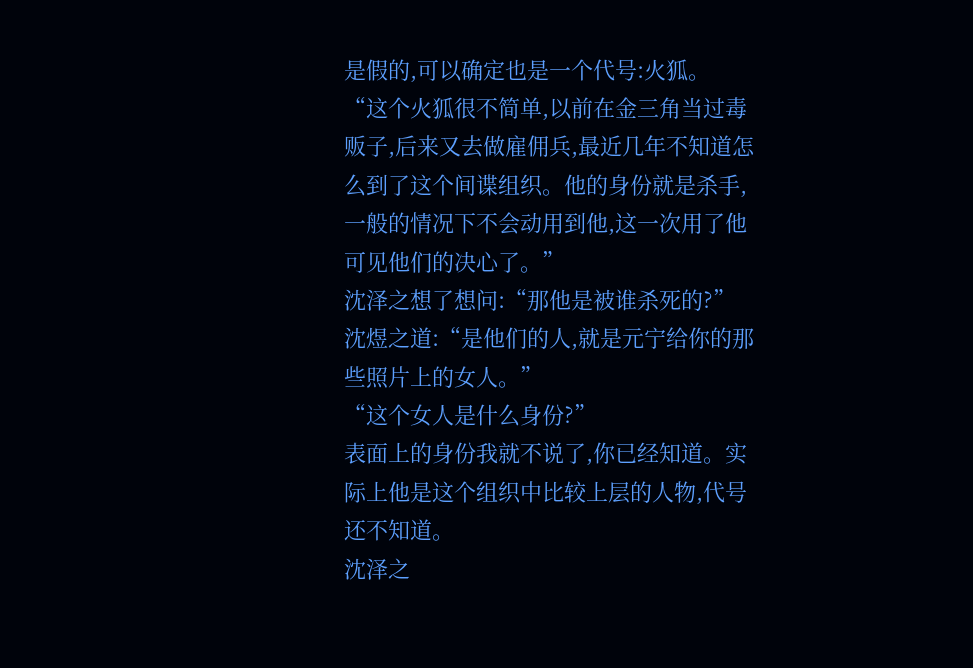是假的,可以确定也是一个代号:火狐。
“这个火狐很不简单,以前在金三角当过毒贩子,后来又去做雇佣兵,最近几年不知道怎么到了这个间谍组织。他的身份就是杀手,一般的情况下不会动用到他,这一次用了他可见他们的决心了。”
沈泽之想了想问:“那他是被谁杀死的?”
沈煜之道:“是他们的人,就是元宁给你的那些照片上的女人。”
“这个女人是什么身份?”
表面上的身份我就不说了,你已经知道。实际上他是这个组织中比较上层的人物,代号还不知道。
沈泽之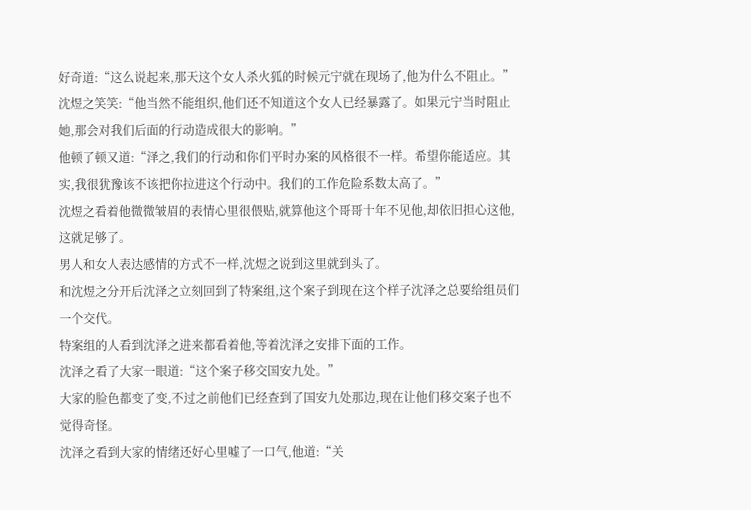好奇道:“这么说起来,那天这个女人杀火狐的时候元宁就在现场了,他为什么不阻止。”
沈煜之笑笑:“他当然不能组织,他们还不知道这个女人已经暴露了。如果元宁当时阻止她,那会对我们后面的行动造成很大的影响。”
他顿了顿又道:“泽之,我们的行动和你们平时办案的风格很不一样。希望你能适应。其实,我很犹豫该不该把你拉进这个行动中。我们的工作危险系数太高了。”
沈煜之看着他微微皱眉的表情心里很偎贴,就算他这个哥哥十年不见他,却依旧担心这他,这就足够了。
男人和女人表达感情的方式不一样,沈煜之说到这里就到头了。
和沈煜之分开后沈泽之立刻回到了特案组,这个案子到现在这个样子沈泽之总要给组员们一个交代。
特案组的人看到沈泽之进来都看着他,等着沈泽之安排下面的工作。
沈泽之看了大家一眼道:“这个案子移交国安九处。”
大家的脸色都变了变,不过之前他们已经查到了国安九处那边,现在让他们移交案子也不觉得奇怪。
沈泽之看到大家的情绪还好心里嘘了一口气,他道:“关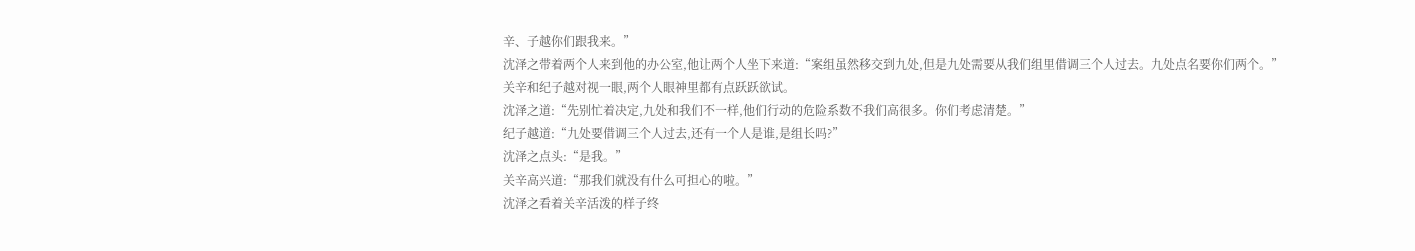辛、子越你们跟我来。”
沈泽之带着两个人来到他的办公室,他让两个人坐下来道:“案组虽然移交到九处,但是九处需要从我们组里借调三个人过去。九处点名要你们两个。”
关辛和纪子越对视一眼,两个人眼神里都有点跃跃欲试。
沈泽之道:“先别忙着决定,九处和我们不一样,他们行动的危险系数不我们高很多。你们考虑清楚。”
纪子越道:“九处要借调三个人过去,还有一个人是谁,是组长吗?”
沈泽之点头:“是我。”
关辛高兴道:“那我们就没有什么可担心的啦。”
沈泽之看着关辛活泼的样子终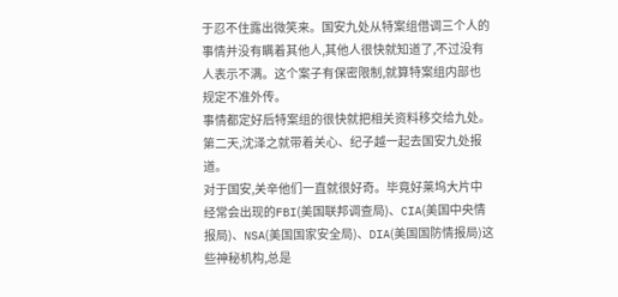于忍不住露出微笑来。国安九处从特案组借调三个人的事情并没有瞒着其他人,其他人很快就知道了,不过没有人表示不满。这个案子有保密限制,就算特案组内部也规定不准外传。
事情都定好后特案组的很快就把相关资料移交给九处。第二天,沈泽之就带着关心、纪子越一起去国安九处报道。
对于国安,关辛他们一直就很好奇。毕竟好莱坞大片中经常会出现的FBI(美国联邦调查局)、CIA(美国中央情报局)、NSA(美国国家安全局)、DIA(美国国防情报局)这些神秘机构,总是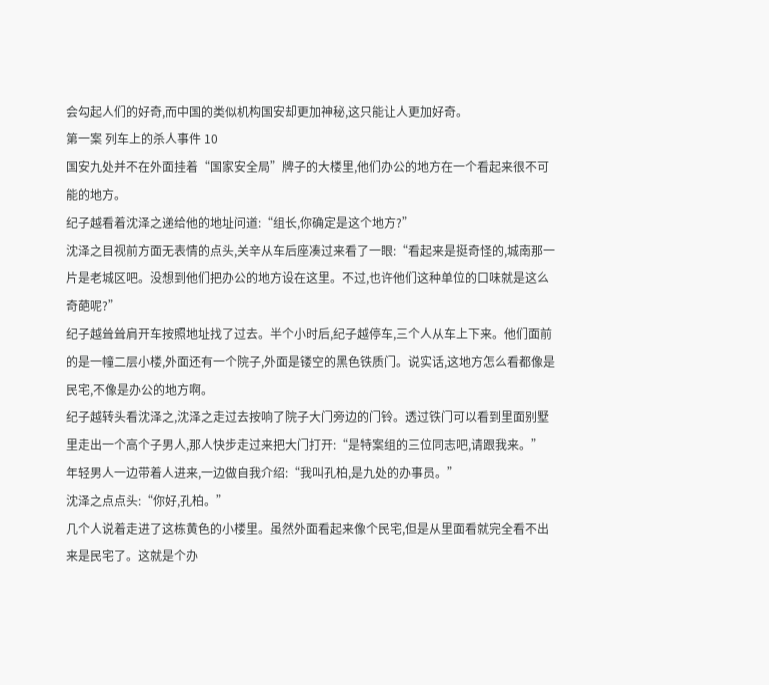会勾起人们的好奇,而中国的类似机构国安却更加神秘,这只能让人更加好奇。
第一案 列车上的杀人事件 10
国安九处并不在外面挂着“国家安全局”牌子的大楼里,他们办公的地方在一个看起来很不可能的地方。
纪子越看着沈泽之递给他的地址问道:“组长,你确定是这个地方?”
沈泽之目视前方面无表情的点头,关辛从车后座凑过来看了一眼:“看起来是挺奇怪的,城南那一片是老城区吧。没想到他们把办公的地方设在这里。不过,也许他们这种单位的口味就是这么奇葩呢?”
纪子越耸耸肩开车按照地址找了过去。半个小时后,纪子越停车,三个人从车上下来。他们面前的是一幢二层小楼,外面还有一个院子,外面是镂空的黑色铁质门。说实话,这地方怎么看都像是民宅,不像是办公的地方啊。
纪子越转头看沈泽之,沈泽之走过去按响了院子大门旁边的门铃。透过铁门可以看到里面别墅里走出一个高个子男人,那人快步走过来把大门打开:“是特案组的三位同志吧,请跟我来。”
年轻男人一边带着人进来,一边做自我介绍:“我叫孔柏,是九处的办事员。”
沈泽之点点头:“你好,孔柏。”
几个人说着走进了这栋黄色的小楼里。虽然外面看起来像个民宅,但是从里面看就完全看不出来是民宅了。这就是个办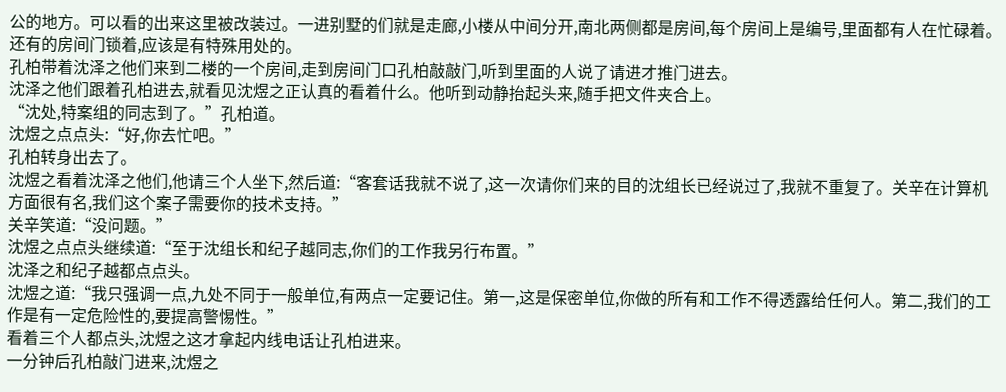公的地方。可以看的出来这里被改装过。一进别墅的们就是走廊,小楼从中间分开,南北两侧都是房间,每个房间上是编号,里面都有人在忙碌着。还有的房间门锁着,应该是有特殊用处的。
孔柏带着沈泽之他们来到二楼的一个房间,走到房间门口孔柏敲敲门,听到里面的人说了请进才推门进去。
沈泽之他们跟着孔柏进去,就看见沈煜之正认真的看着什么。他听到动静抬起头来,随手把文件夹合上。
“沈处,特案组的同志到了。”孔柏道。
沈煜之点点头:“好,你去忙吧。”
孔柏转身出去了。
沈煜之看着沈泽之他们,他请三个人坐下,然后道:“客套话我就不说了,这一次请你们来的目的沈组长已经说过了,我就不重复了。关辛在计算机方面很有名,我们这个案子需要你的技术支持。”
关辛笑道:“没问题。”
沈煜之点点头继续道:“至于沈组长和纪子越同志,你们的工作我另行布置。”
沈泽之和纪子越都点点头。
沈煜之道:“我只强调一点,九处不同于一般单位,有两点一定要记住。第一,这是保密单位,你做的所有和工作不得透露给任何人。第二,我们的工作是有一定危险性的,要提高警惕性。”
看着三个人都点头,沈煜之这才拿起内线电话让孔柏进来。
一分钟后孔柏敲门进来,沈煜之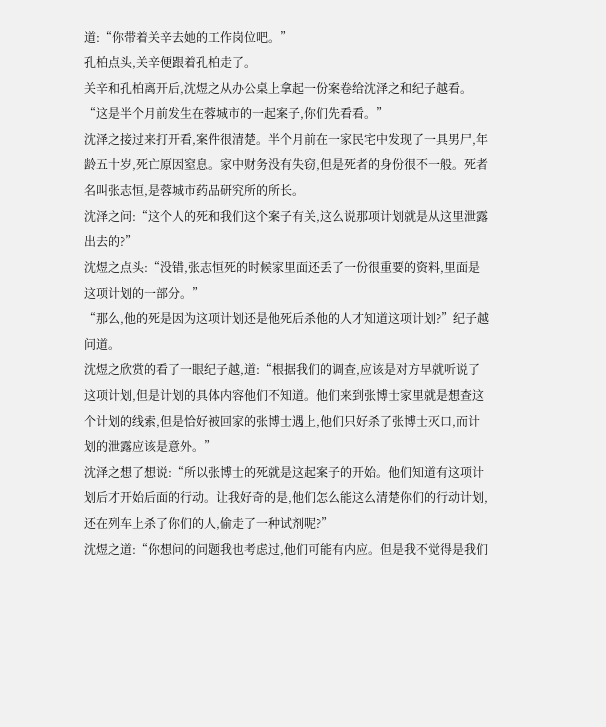道:“你带着关辛去她的工作岗位吧。”
孔柏点头,关辛便跟着孔柏走了。
关辛和孔柏离开后,沈煜之从办公桌上拿起一份案卷给沈泽之和纪子越看。
“这是半个月前发生在蓉城市的一起案子,你们先看看。”
沈泽之接过来打开看,案件很清楚。半个月前在一家民宅中发现了一具男尸,年龄五十岁,死亡原因窒息。家中财务没有失窃,但是死者的身份很不一般。死者名叫张志恒,是蓉城市药品研究所的所长。
沈泽之问:“这个人的死和我们这个案子有关,这么说那项计划就是从这里泄露出去的?”
沈煜之点头:“没错,张志恒死的时候家里面还丢了一份很重要的资料,里面是这项计划的一部分。”
“那么,他的死是因为这项计划还是他死后杀他的人才知道这项计划?”纪子越问道。
沈煜之欣赏的看了一眼纪子越,道:“根据我们的调查,应该是对方早就听说了这项计划,但是计划的具体内容他们不知道。他们来到张博士家里就是想查这个计划的线索,但是恰好被回家的张博士遇上,他们只好杀了张博士灭口,而计划的泄露应该是意外。”
沈泽之想了想说:“所以张博士的死就是这起案子的开始。他们知道有这项计划后才开始后面的行动。让我好奇的是,他们怎么能这么清楚你们的行动计划,还在列车上杀了你们的人,偷走了一种试剂呢?”
沈煜之道:“你想问的问题我也考虑过,他们可能有内应。但是我不觉得是我们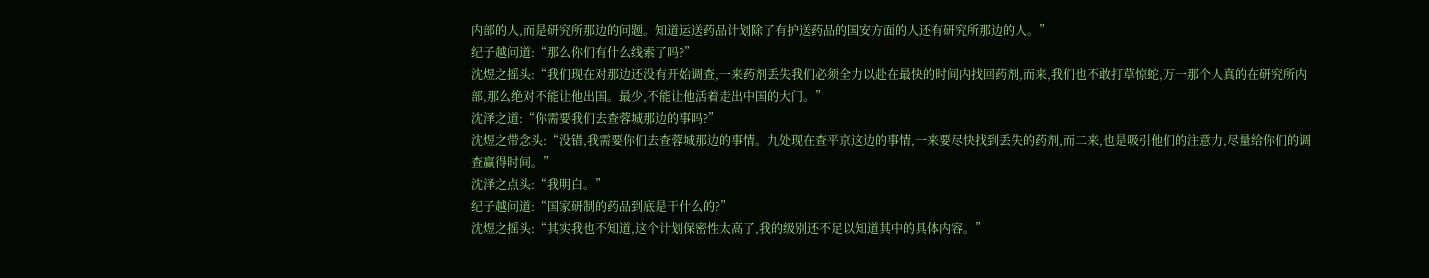内部的人,而是研究所那边的问题。知道运送药品计划除了有护送药品的国安方面的人还有研究所那边的人。”
纪子越问道:“那么你们有什么线索了吗?”
沈煜之摇头:“我们现在对那边还没有开始调查,一来药剂丢失我们必须全力以赴在最快的时间内找回药剂,而来,我们也不敢打草惊蛇,万一那个人真的在研究所内部,那么绝对不能让他出国。最少,不能让他活着走出中国的大门。”
沈泽之道:“你需要我们去查蓉城那边的事吗?”
沈煜之带念头:“没错,我需要你们去查蓉城那边的事情。九处现在查平京这边的事情,一来要尽快找到丢失的药剂,而二来,也是吸引他们的注意力,尽量给你们的调查赢得时间。”
沈泽之点头:“我明白。”
纪子越问道:“国家研制的药品到底是干什么的?”
沈煜之摇头:“其实我也不知道,这个计划保密性太高了,我的级别还不足以知道其中的具体内容。”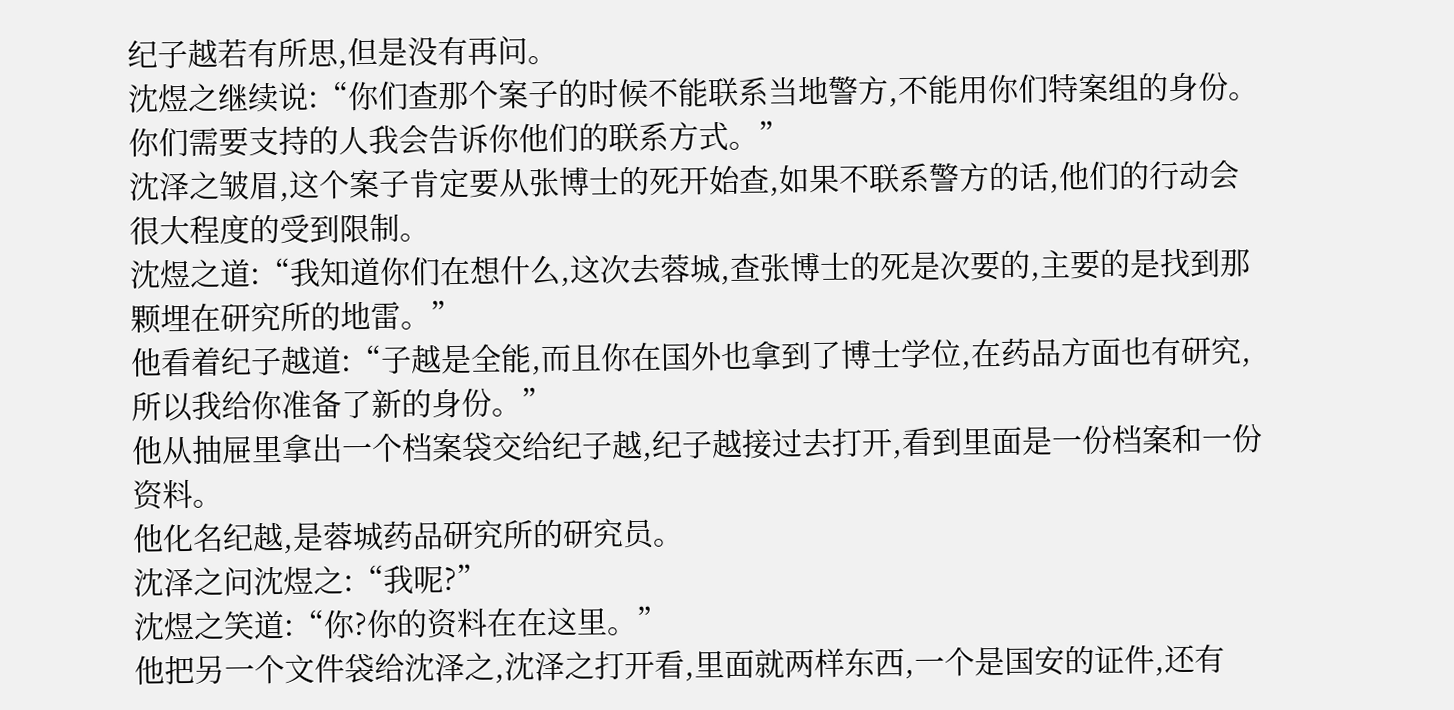纪子越若有所思,但是没有再问。
沈煜之继续说:“你们查那个案子的时候不能联系当地警方,不能用你们特案组的身份。你们需要支持的人我会告诉你他们的联系方式。”
沈泽之皱眉,这个案子肯定要从张博士的死开始查,如果不联系警方的话,他们的行动会很大程度的受到限制。
沈煜之道:“我知道你们在想什么,这次去蓉城,查张博士的死是次要的,主要的是找到那颗埋在研究所的地雷。”
他看着纪子越道:“子越是全能,而且你在国外也拿到了博士学位,在药品方面也有研究,所以我给你准备了新的身份。”
他从抽屉里拿出一个档案袋交给纪子越,纪子越接过去打开,看到里面是一份档案和一份资料。
他化名纪越,是蓉城药品研究所的研究员。
沈泽之问沈煜之:“我呢?”
沈煜之笑道:“你?你的资料在在这里。”
他把另一个文件袋给沈泽之,沈泽之打开看,里面就两样东西,一个是国安的证件,还有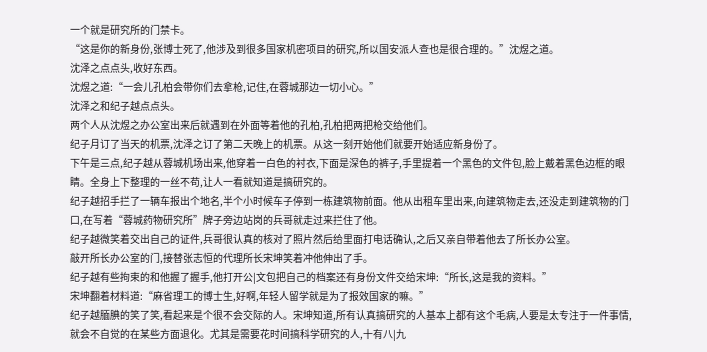一个就是研究所的门禁卡。
“这是你的新身份,张博士死了,他涉及到很多国家机密项目的研究,所以国安派人查也是很合理的。”沈煜之道。
沈泽之点点头,收好东西。
沈煜之道:“一会儿孔柏会带你们去拿枪,记住,在蓉城那边一切小心。”
沈泽之和纪子越点点头。
两个人从沈煜之办公室出来后就遇到在外面等着他的孔柏,孔柏把两把枪交给他们。
纪子月订了当天的机票,沈泽之订了第二天晚上的机票。从这一刻开始他们就要开始适应新身份了。
下午是三点,纪子越从蓉城机场出来,他穿着一白色的衬衣,下面是深色的裤子,手里提着一个黑色的文件包,脸上戴着黑色边框的眼睛。全身上下整理的一丝不苟,让人一看就知道是搞研究的。
纪子越招手拦了一辆车报出个地名,半个小时候车子停到一栋建筑物前面。他从出租车里出来,向建筑物走去,还没走到建筑物的门口,在写着“蓉城药物研究所”牌子旁边站岗的兵哥就走过来拦住了他。
纪子越微笑着交出自己的证件,兵哥很认真的核对了照片然后给里面打电话确认,之后又亲自带着他去了所长办公室。
敲开所长办公室的门,接替张志恒的代理所长宋坤笑着冲他伸出了手。
纪子越有些拘束的和他握了握手,他打开公|文包把自己的档案还有身份文件交给宋坤:“所长,这是我的资料。”
宋坤翻着材料道:“麻省理工的博士生,好啊,年轻人留学就是为了报效国家的嘛。”
纪子越腼腆的笑了笑,看起来是个很不会交际的人。宋坤知道,所有认真搞研究的人基本上都有这个毛病,人要是太专注于一件事情,就会不自觉的在某些方面退化。尤其是需要花时间搞科学研究的人,十有八|九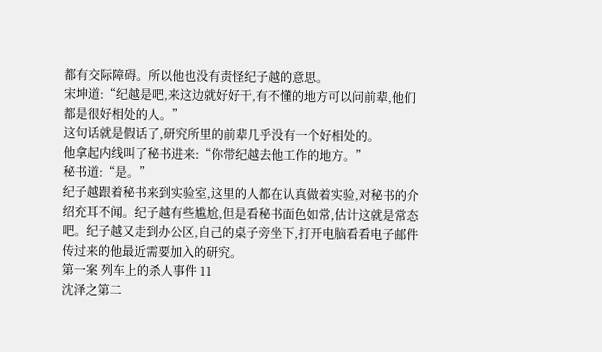都有交际障碍。所以他也没有责怪纪子越的意思。
宋坤道:“纪越是吧,来这边就好好干,有不懂的地方可以问前辈,他们都是很好相处的人。”
这句话就是假话了,研究所里的前辈几乎没有一个好相处的。
他拿起内线叫了秘书进来:“你带纪越去他工作的地方。”
秘书道:“是。”
纪子越跟着秘书来到实验室,这里的人都在认真做着实验,对秘书的介绍充耳不闻。纪子越有些尴尬,但是看秘书面色如常,估计这就是常态吧。纪子越又走到办公区,自己的桌子旁坐下,打开电脑看看电子邮件传过来的他最近需要加入的研究。
第一案 列车上的杀人事件 11
沈泽之第二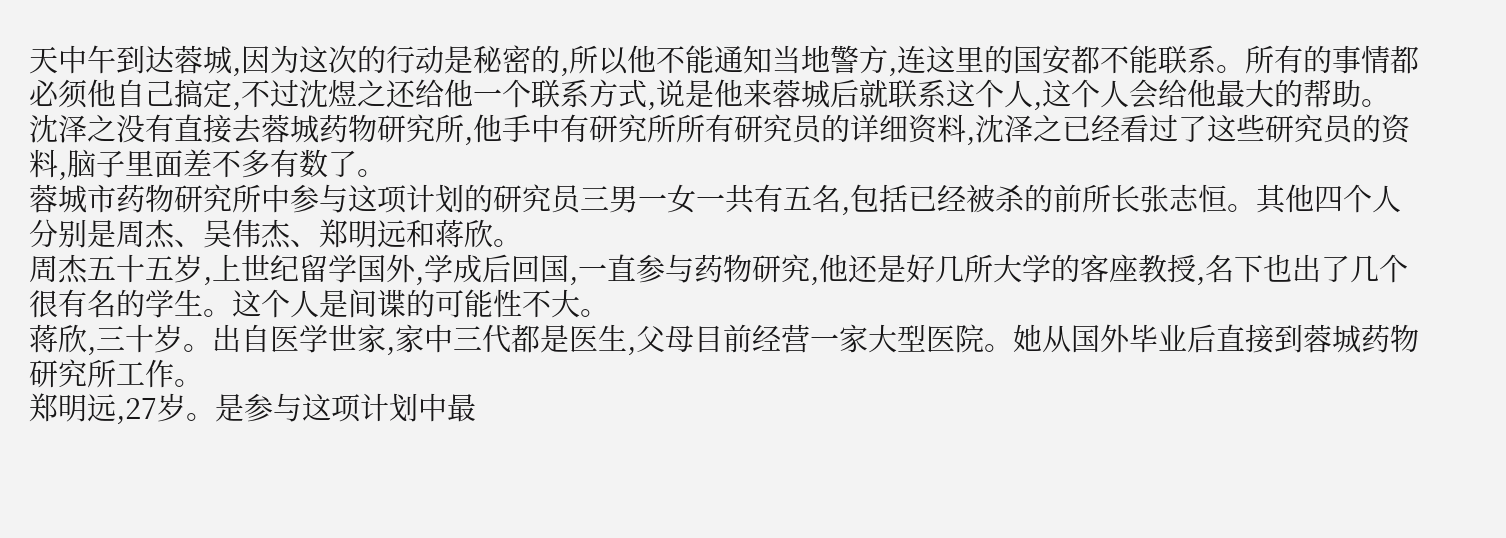天中午到达蓉城,因为这次的行动是秘密的,所以他不能通知当地警方,连这里的国安都不能联系。所有的事情都必须他自己搞定,不过沈煜之还给他一个联系方式,说是他来蓉城后就联系这个人,这个人会给他最大的帮助。
沈泽之没有直接去蓉城药物研究所,他手中有研究所所有研究员的详细资料,沈泽之已经看过了这些研究员的资料,脑子里面差不多有数了。
蓉城市药物研究所中参与这项计划的研究员三男一女一共有五名,包括已经被杀的前所长张志恒。其他四个人分别是周杰、吴伟杰、郑明远和蒋欣。
周杰五十五岁,上世纪留学国外,学成后回国,一直参与药物研究,他还是好几所大学的客座教授,名下也出了几个很有名的学生。这个人是间谍的可能性不大。
蒋欣,三十岁。出自医学世家,家中三代都是医生,父母目前经营一家大型医院。她从国外毕业后直接到蓉城药物研究所工作。
郑明远,27岁。是参与这项计划中最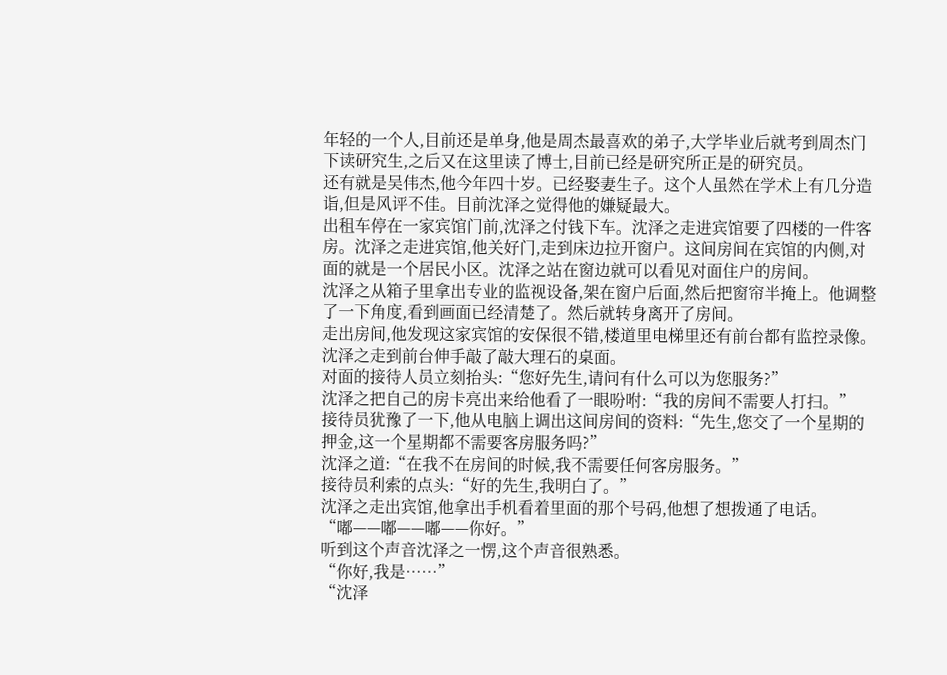年轻的一个人,目前还是单身,他是周杰最喜欢的弟子,大学毕业后就考到周杰门下读研究生,之后又在这里读了博士,目前已经是研究所正是的研究员。
还有就是吴伟杰,他今年四十岁。已经娶妻生子。这个人虽然在学术上有几分造诣,但是风评不佳。目前沈泽之觉得他的嫌疑最大。
出租车停在一家宾馆门前,沈泽之付钱下车。沈泽之走进宾馆要了四楼的一件客房。沈泽之走进宾馆,他关好门,走到床边拉开窗户。这间房间在宾馆的内侧,对面的就是一个居民小区。沈泽之站在窗边就可以看见对面住户的房间。
沈泽之从箱子里拿出专业的监视设备,架在窗户后面,然后把窗帘半掩上。他调整了一下角度,看到画面已经清楚了。然后就转身离开了房间。
走出房间,他发现这家宾馆的安保很不错,楼道里电梯里还有前台都有监控录像。
沈泽之走到前台伸手敲了敲大理石的桌面。
对面的接待人员立刻抬头:“您好先生,请问有什么可以为您服务?”
沈泽之把自己的房卡亮出来给他看了一眼吩咐:“我的房间不需要人打扫。”
接待员犹豫了一下,他从电脑上调出这间房间的资料:“先生,您交了一个星期的押金,这一个星期都不需要客房服务吗?”
沈泽之道:“在我不在房间的时候,我不需要任何客房服务。”
接待员利索的点头:“好的先生,我明白了。”
沈泽之走出宾馆,他拿出手机看着里面的那个号码,他想了想拨通了电话。
“嘟——嘟——嘟——你好。”
听到这个声音沈泽之一愣,这个声音很熟悉。
“你好,我是……”
“沈泽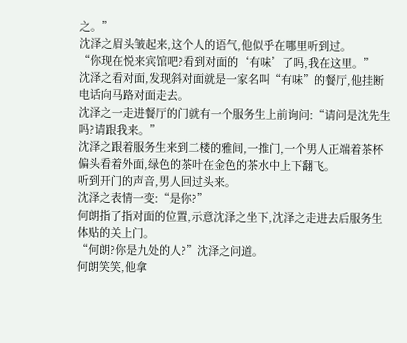之。”
沈泽之眉头皱起来,这个人的语气,他似乎在哪里听到过。
“你现在悦来宾馆吧?看到对面的‘有味’了吗,我在这里。”
沈泽之看对面,发现斜对面就是一家名叫“有味”的餐厅,他挂断电话向马路对面走去。
沈泽之一走进餐厅的门就有一个服务生上前询问:“请问是沈先生吗?请跟我来。”
沈泽之跟着服务生来到二楼的雅间,一推门,一个男人正端着茶杯偏头看着外面,绿色的茶叶在金色的茶水中上下翻飞。
听到开门的声音,男人回过头来。
沈泽之表情一变:“是你?”
何朗指了指对面的位置,示意沈泽之坐下,沈泽之走进去后服务生体贴的关上门。
“何朗?你是九处的人?”沈泽之问道。
何朗笑笑,他拿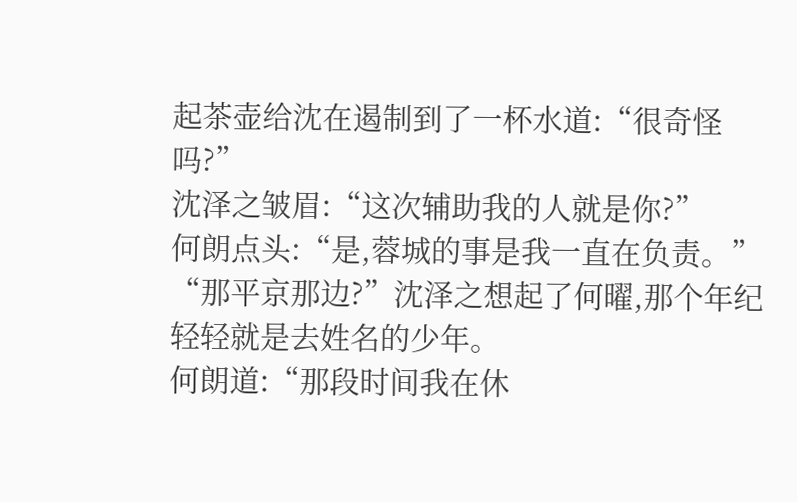起茶壶给沈在遏制到了一杯水道:“很奇怪吗?”
沈泽之皱眉:“这次辅助我的人就是你?”
何朗点头:“是,蓉城的事是我一直在负责。”
“那平京那边?”沈泽之想起了何曜,那个年纪轻轻就是去姓名的少年。
何朗道:“那段时间我在休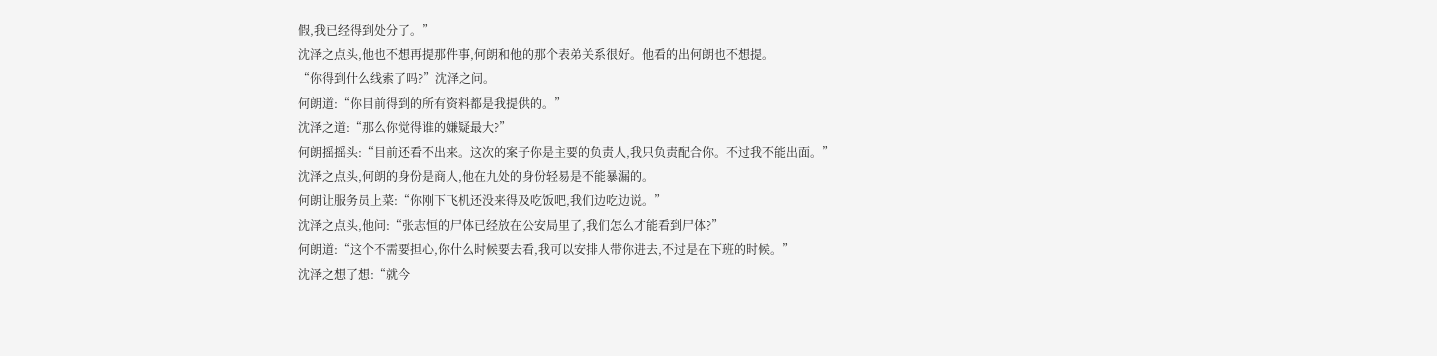假,我已经得到处分了。”
沈泽之点头,他也不想再提那件事,何朗和他的那个表弟关系很好。他看的出何朗也不想提。
“你得到什么线索了吗?”沈泽之问。
何朗道:“你目前得到的所有资料都是我提供的。”
沈泽之道:“那么你觉得谁的嫌疑最大?”
何朗摇摇头:“目前还看不出来。这次的案子你是主要的负责人,我只负责配合你。不过我不能出面。”
沈泽之点头,何朗的身份是商人,他在九处的身份轻易是不能暴漏的。
何朗让服务员上菜:“你刚下飞机还没来得及吃饭吧,我们边吃边说。”
沈泽之点头,他问:“张志恒的尸体已经放在公安局里了,我们怎么才能看到尸体?”
何朗道:“这个不需要担心,你什么时候要去看,我可以安排人带你进去,不过是在下班的时候。”
沈泽之想了想:“就今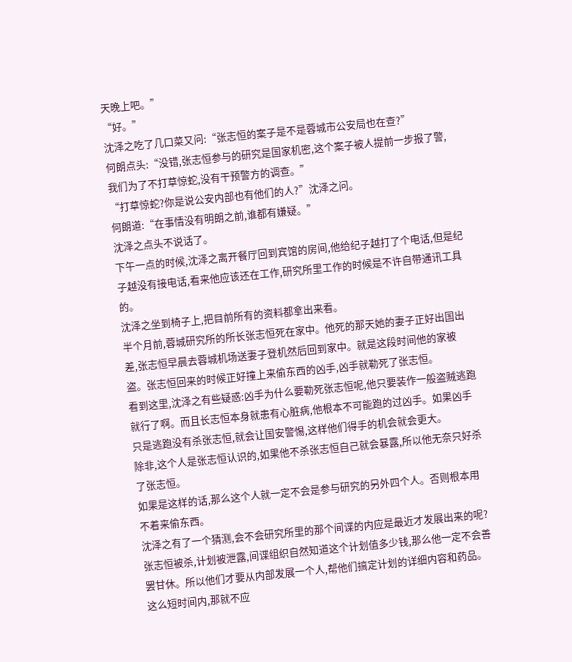天晚上吧。”
“好。”
沈泽之吃了几口菜又问:“张志恒的案子是不是蓉城市公安局也在查?”
何朗点头:“没错,张志恒参与的研究是国家机密,这个案子被人提前一步报了警,我们为了不打草惊蛇,没有干预警方的调查。”
“打草惊蛇?你是说公安内部也有他们的人?”沈泽之问。
何朗道:“在事情没有明朗之前,谁都有嫌疑。”
沈泽之点头不说话了。
下午一点的时候,沈泽之离开餐厅回到宾馆的房间,他给纪子越打了个电话,但是纪子越没有接电话,看来他应该还在工作,研究所里工作的时候是不许自带通讯工具的。
沈泽之坐到椅子上,把目前所有的资料都拿出来看。
半个月前,蓉城研究所的所长张志恒死在家中。他死的那天她的妻子正好出国出差,张志恒早晨去蓉城机场送妻子登机然后回到家中。就是这段时间他的家被盗。张志恒回来的时候正好撞上来偷东西的凶手,凶手就勒死了张志恒。
看到这里,沈泽之有些疑惑:凶手为什么要勒死张志恒呢,他只要装作一般盗贼逃跑就行了啊。而且长志恒本身就患有心脏病,他根本不可能跑的过凶手。如果凶手只是逃跑没有杀张志恒,就会让国安警惕,这样他们得手的机会就会更大。
除非,这个人是张志恒认识的,如果他不杀张志恒自己就会暴露,所以他无奈只好杀了张志恒。
如果是这样的话,那么这个人就一定不会是参与研究的另外四个人。否则根本用不着来偷东西。
沈泽之有了一个猜测,会不会研究所里的那个间谍的内应是最近才发展出来的呢?张志恒被杀,计划被泄露,间谍组织自然知道这个计划值多少钱,那么他一定不会善罢甘休。所以他们才要从内部发展一个人,帮他们搞定计划的详细内容和药品。
这么短时间内,那就不应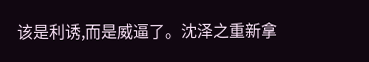该是利诱,而是威逼了。沈泽之重新拿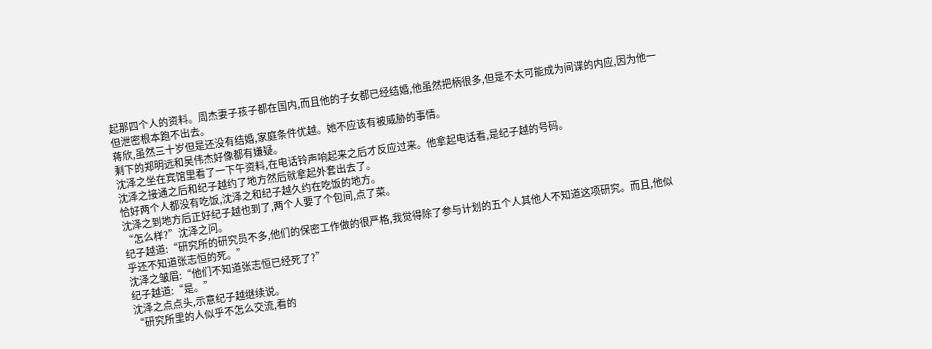起那四个人的资料。周杰妻子孩子都在国内,而且他的子女都已经结婚,他虽然把柄很多,但是不太可能成为间谍的内应,因为他一但泄密根本跑不出去。
蒋欣,虽然三十岁但是还没有结婚,家庭条件优越。她不应该有被威胁的事情。
剩下的郑明远和吴伟杰好像都有嫌疑。
沈泽之坐在宾馆里看了一下午资料,在电话铃声响起来之后才反应过来。他拿起电话看,是纪子越的号码。
沈泽之接通之后和纪子越约了地方然后就拿起外套出去了。
恰好两个人都没有吃饭,沈泽之和纪子越久约在吃饭的地方。
沈泽之到地方后正好纪子越也到了,两个人要了个包间,点了菜。
“怎么样?”沈泽之问。
纪子越道:“研究所的研究员不多,他们的保密工作做的很严格,我觉得除了参与计划的五个人其他人不知道这项研究。而且,他似乎还不知道张志恒的死。”
沈泽之皱眉:“他们不知道张志恒已经死了?”
纪子越道:“是。”
沈泽之点点头,示意纪子越继续说。
“研究所里的人似乎不怎么交流,看的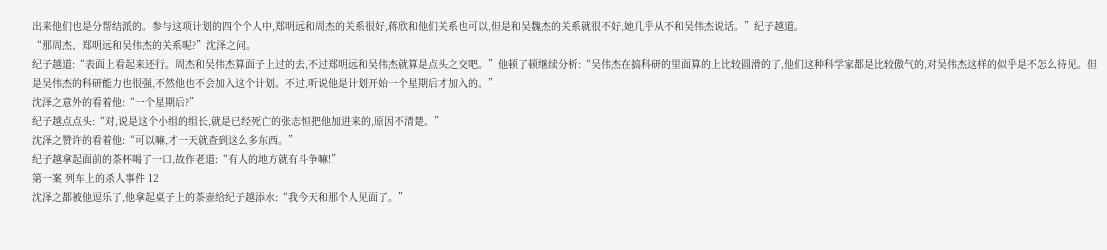出来他们也是分帮结派的。参与这项计划的四个个人中,郑明远和周杰的关系很好,蒋欣和他们关系也可以,但是和吴魏杰的关系就很不好,她几乎从不和吴伟杰说话。”纪子越道。
“那周杰、郑明远和吴伟杰的关系呢?”沈泽之问。
纪子越道:“表面上看起来还行。周杰和吴伟杰算面子上过的去,不过郑明远和吴伟杰就算是点头之交吧。”他顿了顿继续分析:“吴伟杰在搞科研的里面算的上比较圆滑的了,他们这种科学家都是比较傲气的,对吴伟杰这样的似乎是不怎么待见。但是吴伟杰的科研能力也很强,不然他也不会加入这个计划。不过,听说他是计划开始一个星期后才加入的。”
沈泽之意外的看着他:“一个星期后?”
纪子越点点头:“对,说是这个小组的组长,就是已经死亡的张志恒把他加进来的,原因不清楚。”
沈泽之赞许的看着他:“可以嘛,才一天就查到这么多东西。”
纪子越拿起面前的茶杯喝了一口,故作老道:“有人的地方就有斗争嘛!”
第一案 列车上的杀人事件 12
沈泽之都被他逗乐了,他拿起桌子上的茶壶给纪子越添水:“我今天和那个人见面了。”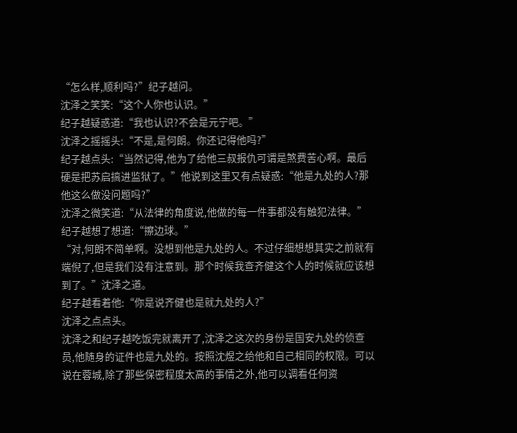“怎么样,顺利吗?”纪子越问。
沈泽之笑笑:“这个人你也认识。”
纪子越疑惑道:“我也认识?不会是元宁吧。”
沈泽之摇摇头:“不是,是何朗。你还记得他吗?”
纪子越点头:“当然记得,他为了给他三叔报仇可谓是煞费苦心啊。最后硬是把苏启搞进监狱了。”他说到这里又有点疑惑:“他是九处的人?那他这么做没问题吗?”
沈泽之微笑道:“从法律的角度说,他做的每一件事都没有触犯法律。”
纪子越想了想道:“擦边球。”
“对,何朗不简单啊。没想到他是九处的人。不过仔细想想其实之前就有端倪了,但是我们没有注意到。那个时候我查齐健这个人的时候就应该想到了。”沈泽之道。
纪子越看着他:“你是说齐健也是就九处的人?”
沈泽之点点头。
沈泽之和纪子越吃饭完就离开了,沈泽之这次的身份是国安九处的侦查员,他随身的证件也是九处的。按照沈煜之给他和自己相同的权限。可以说在蓉城,除了那些保密程度太高的事情之外,他可以调看任何资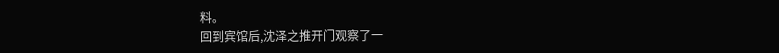料。
回到宾馆后,沈泽之推开门观察了一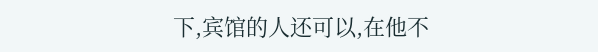下,宾馆的人还可以,在他不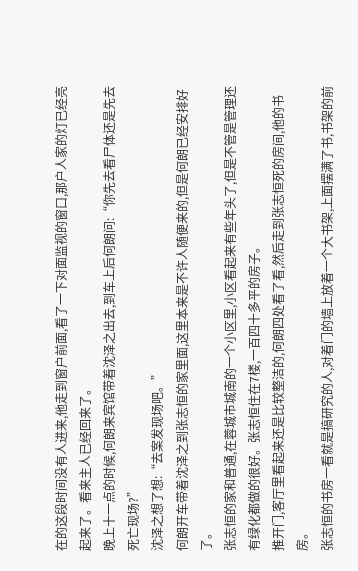在的这段时间没有人进来,他走到窗户前面,看了一下对面监视的窗口,那户人家的灯已经亮起来了。看来主人已经回来了。
晚上十一点的时候,何朗来宾馆带着沈泽之出去,到车上后何朗问:“你先去看尸体还是先去死亡现场?”
沈泽之想了想:“去案发现场吧。”
何朗开车带着沈泽之到张志恒的家里面,这里本来是不许人随便来的,但是何朗已经安排好了。
张志恒的家和普通,在蓉城市城南的一个小区里,小区看起来有些年头了,但是不管是管理还有绿化都做的很好。张志恒住在7楼,一百四十多平的房子。
推开门,客厅里看起来还是比较整洁的,何朗四处看了看,然后走到张志恒死的房间,他的书房。
张志恒的书房一看就是搞研究的人,对着门的墙上放着一个大书架,上面摆满了书,书架的前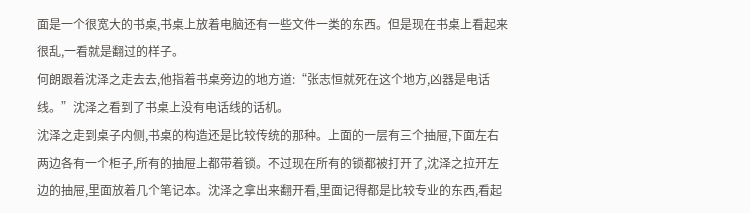面是一个很宽大的书桌,书桌上放着电脑还有一些文件一类的东西。但是现在书桌上看起来很乱,一看就是翻过的样子。
何朗跟着沈泽之走去去,他指着书桌旁边的地方道:“张志恒就死在这个地方,凶器是电话线。”沈泽之看到了书桌上没有电话线的话机。
沈泽之走到桌子内侧,书桌的构造还是比较传统的那种。上面的一层有三个抽屉,下面左右两边各有一个柜子,所有的抽屉上都带着锁。不过现在所有的锁都被打开了,沈泽之拉开左边的抽屉,里面放着几个笔记本。沈泽之拿出来翻开看,里面记得都是比较专业的东西,看起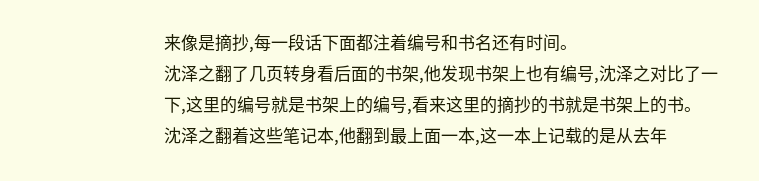来像是摘抄,每一段话下面都注着编号和书名还有时间。
沈泽之翻了几页转身看后面的书架,他发现书架上也有编号,沈泽之对比了一下,这里的编号就是书架上的编号,看来这里的摘抄的书就是书架上的书。
沈泽之翻着这些笔记本,他翻到最上面一本,这一本上记载的是从去年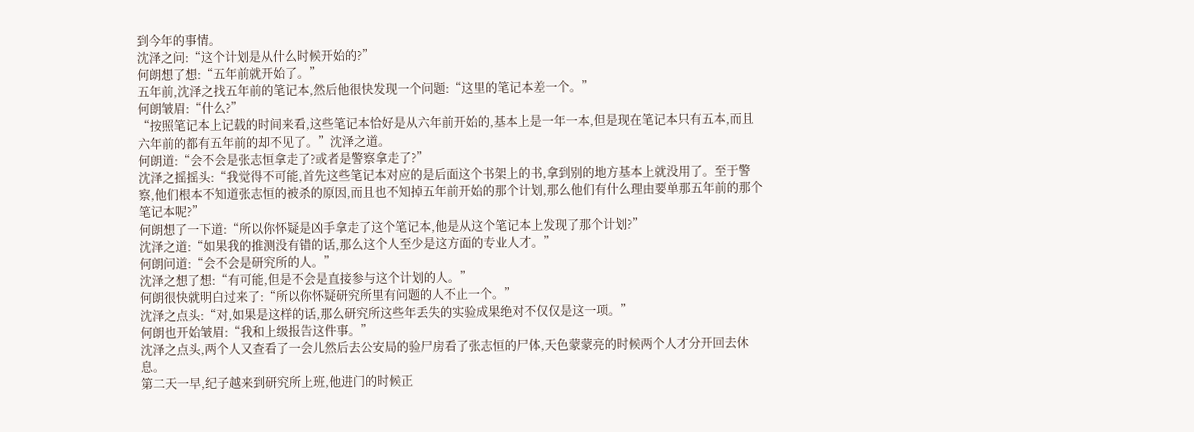到今年的事情。
沈泽之问:“这个计划是从什么时候开始的?”
何朗想了想:“五年前就开始了。”
五年前,沈泽之找五年前的笔记本,然后他很快发现一个问题:“这里的笔记本差一个。”
何朗皱眉:“什么?”
“按照笔记本上记载的时间来看,这些笔记本恰好是从六年前开始的,基本上是一年一本,但是现在笔记本只有五本,而且六年前的都有五年前的却不见了。”沈泽之道。
何朗道:“会不会是张志恒拿走了?或者是警察拿走了?”
沈泽之摇摇头:“我觉得不可能,首先这些笔记本对应的是后面这个书架上的书,拿到别的地方基本上就没用了。至于警察,他们根本不知道张志恒的被杀的原因,而且也不知掉五年前开始的那个计划,那么他们有什么理由要单那五年前的那个笔记本呢?”
何朗想了一下道:“所以你怀疑是凶手拿走了这个笔记本,他是从这个笔记本上发现了那个计划?”
沈泽之道:“如果我的推测没有错的话,那么这个人至少是这方面的专业人才。”
何朗问道:“会不会是研究所的人。”
沈泽之想了想:“有可能,但是不会是直接参与这个计划的人。”
何朗很快就明白过来了:“所以你怀疑研究所里有问题的人不止一个。”
沈泽之点头:“对,如果是这样的话,那么研究所这些年丢失的实验成果绝对不仅仅是这一项。”
何朗也开始皱眉:“我和上级报告这件事。”
沈泽之点头,两个人又查看了一会儿然后去公安局的验尸房看了张志恒的尸体,天色蒙蒙亮的时候两个人才分开回去休息。
第二天一早,纪子越来到研究所上班,他进门的时候正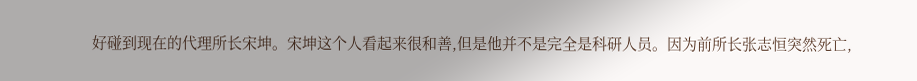好碰到现在的代理所长宋坤。宋坤这个人看起来很和善,但是他并不是完全是科研人员。因为前所长张志恒突然死亡,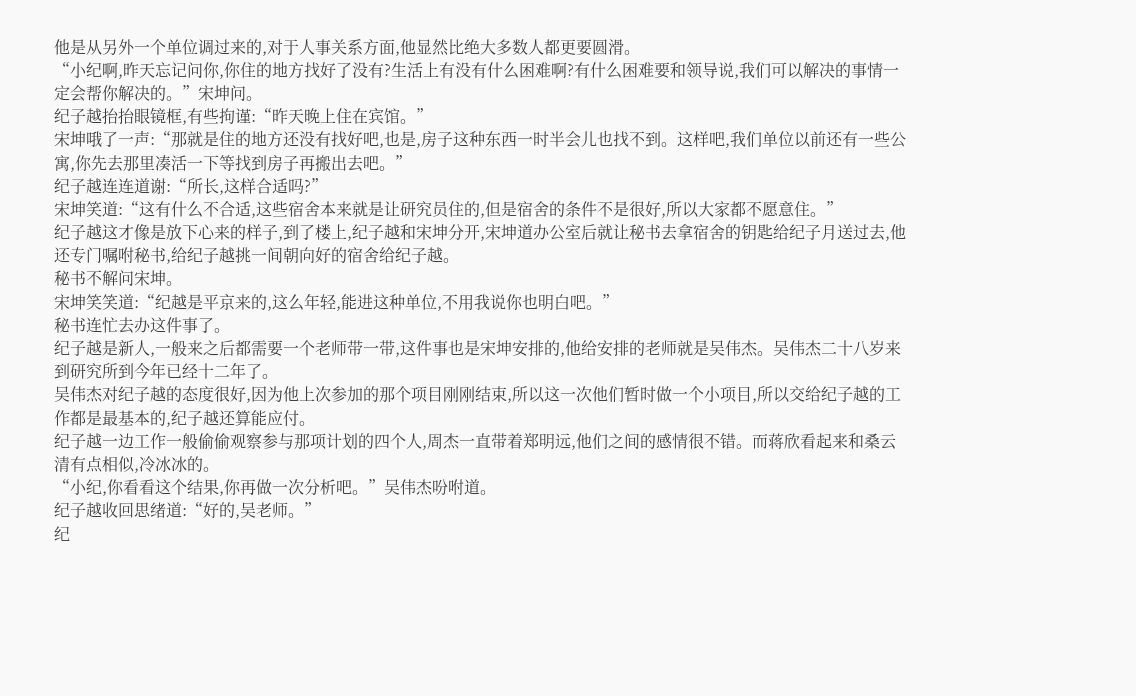他是从另外一个单位调过来的,对于人事关系方面,他显然比绝大多数人都更要圆滑。
“小纪啊,昨天忘记问你,你住的地方找好了没有?生活上有没有什么困难啊?有什么困难要和领导说,我们可以解决的事情一定会帮你解决的。”宋坤问。
纪子越抬抬眼镜框,有些拘谨:“昨天晚上住在宾馆。”
宋坤哦了一声:“那就是住的地方还没有找好吧,也是,房子这种东西一时半会儿也找不到。这样吧,我们单位以前还有一些公寓,你先去那里凑活一下等找到房子再搬出去吧。”
纪子越连连道谢:“所长,这样合适吗?”
宋坤笑道:“这有什么不合适,这些宿舍本来就是让研究员住的,但是宿舍的条件不是很好,所以大家都不愿意住。”
纪子越这才像是放下心来的样子,到了楼上,纪子越和宋坤分开,宋坤道办公室后就让秘书去拿宿舍的钥匙给纪子月送过去,他还专门嘱咐秘书,给纪子越挑一间朝向好的宿舍给纪子越。
秘书不解问宋坤。
宋坤笑笑道:“纪越是平京来的,这么年轻,能进这种单位,不用我说你也明白吧。”
秘书连忙去办这件事了。
纪子越是新人,一般来之后都需要一个老师带一带,这件事也是宋坤安排的,他给安排的老师就是吴伟杰。吴伟杰二十八岁来到研究所到今年已经十二年了。
吴伟杰对纪子越的态度很好,因为他上次参加的那个项目刚刚结束,所以这一次他们暂时做一个小项目,所以交给纪子越的工作都是最基本的,纪子越还算能应付。
纪子越一边工作一般偷偷观察参与那项计划的四个人,周杰一直带着郑明远,他们之间的感情很不错。而蒋欣看起来和桑云清有点相似,冷冰冰的。
“小纪,你看看这个结果,你再做一次分析吧。”吴伟杰吩咐道。
纪子越收回思绪道:“好的,吴老师。”
纪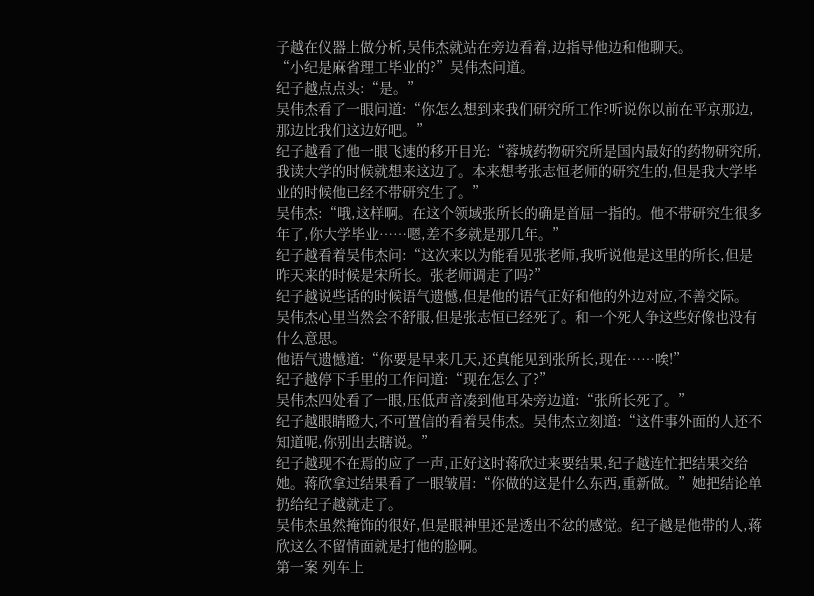子越在仪器上做分析,吴伟杰就站在旁边看着,边指导他边和他聊天。
“小纪是麻省理工毕业的?”吴伟杰问道。
纪子越点点头:“是。”
吴伟杰看了一眼问道:“你怎么想到来我们研究所工作?听说你以前在平京那边,那边比我们这边好吧。”
纪子越看了他一眼飞速的移开目光:“蓉城药物研究所是国内最好的药物研究所,我读大学的时候就想来这边了。本来想考张志恒老师的研究生的,但是我大学毕业的时候他已经不带研究生了。”
吴伟杰:“哦,这样啊。在这个领域张所长的确是首屈一指的。他不带研究生很多年了,你大学毕业……嗯,差不多就是那几年。”
纪子越看着吴伟杰问:“这次来以为能看见张老师,我听说他是这里的所长,但是昨天来的时候是宋所长。张老师调走了吗?”
纪子越说些话的时候语气遗憾,但是他的语气正好和他的外边对应,不善交际。
吴伟杰心里当然会不舒服,但是张志恒已经死了。和一个死人争这些好像也没有什么意思。
他语气遗憾道:“你要是早来几天,还真能见到张所长,现在……唉!”
纪子越停下手里的工作问道:“现在怎么了?”
吴伟杰四处看了一眼,压低声音凑到他耳朵旁边道:“张所长死了。”
纪子越眼睛瞪大,不可置信的看着吴伟杰。吴伟杰立刻道:“这件事外面的人还不知道呢,你别出去瞎说。”
纪子越现不在焉的应了一声,正好这时蒋欣过来要结果,纪子越连忙把结果交给她。蒋欣拿过结果看了一眼皱眉:“你做的这是什么东西,重新做。”她把结论单扔给纪子越就走了。
吴伟杰虽然掩饰的很好,但是眼神里还是透出不忿的感觉。纪子越是他带的人,蒋欣这么不留情面就是打他的脸啊。
第一案 列车上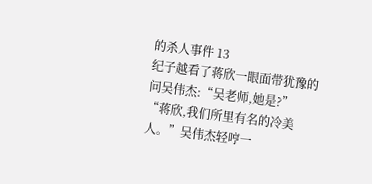的杀人事件 13
纪子越看了蒋欣一眼面带犹豫的问吴伟杰:“吴老师,她是?”
“蒋欣,我们所里有名的冷美人。”吴伟杰轻哼一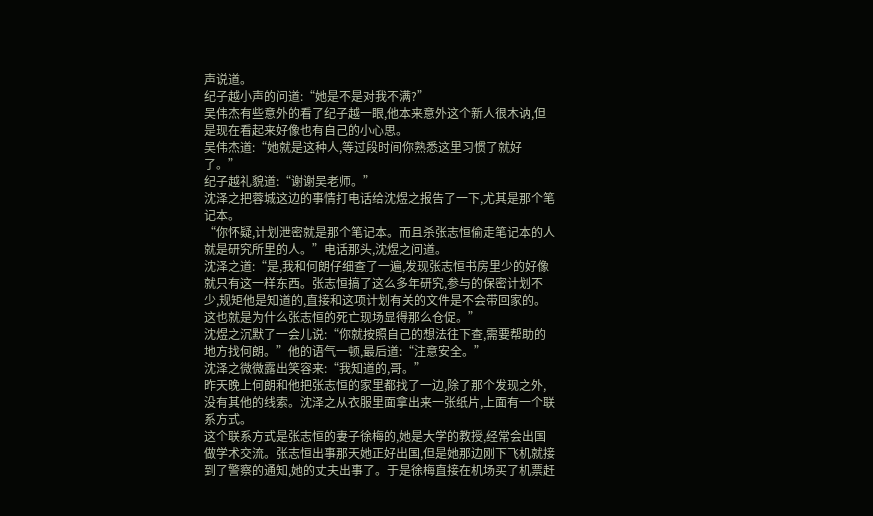声说道。
纪子越小声的问道:“她是不是对我不满?”
吴伟杰有些意外的看了纪子越一眼,他本来意外这个新人很木讷,但是现在看起来好像也有自己的小心思。
吴伟杰道:“她就是这种人,等过段时间你熟悉这里习惯了就好了。”
纪子越礼貌道:“谢谢吴老师。”
沈泽之把蓉城这边的事情打电话给沈煜之报告了一下,尤其是那个笔记本。
“你怀疑,计划泄密就是那个笔记本。而且杀张志恒偷走笔记本的人就是研究所里的人。”电话那头,沈煜之问道。
沈泽之道:“是,我和何朗仔细查了一遍,发现张志恒书房里少的好像就只有这一样东西。张志恒搞了这么多年研究,参与的保密计划不少,规矩他是知道的,直接和这项计划有关的文件是不会带回家的。这也就是为什么张志恒的死亡现场显得那么仓促。”
沈煜之沉默了一会儿说:“你就按照自己的想法往下查,需要帮助的地方找何朗。”他的语气一顿,最后道:“注意安全。”
沈泽之微微露出笑容来:“我知道的,哥。”
昨天晚上何朗和他把张志恒的家里都找了一边,除了那个发现之外,没有其他的线索。沈泽之从衣服里面拿出来一张纸片,上面有一个联系方式。
这个联系方式是张志恒的妻子徐梅的,她是大学的教授,经常会出国做学术交流。张志恒出事那天她正好出国,但是她那边刚下飞机就接到了警察的通知,她的丈夫出事了。于是徐梅直接在机场买了机票赶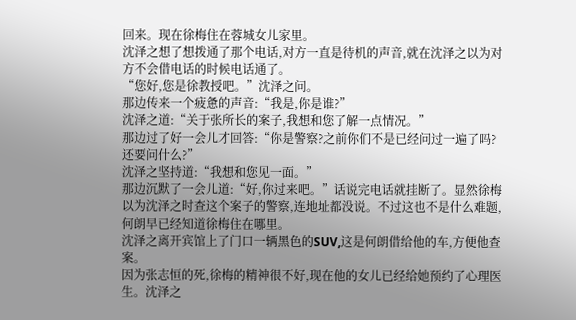回来。现在徐梅住在蓉城女儿家里。
沈泽之想了想拨通了那个电话,对方一直是待机的声音,就在沈泽之以为对方不会借电话的时候电话通了。
“您好,您是徐教授吧。”沈泽之问。
那边传来一个疲惫的声音:“我是,你是谁?”
沈泽之道:“关于张所长的案子,我想和您了解一点情况。”
那边过了好一会儿才回答:“你是警察?之前你们不是已经问过一遍了吗?还要问什么?”
沈泽之坚持道:“我想和您见一面。”
那边沉默了一会儿道:“好,你过来吧。”话说完电话就挂断了。显然徐梅以为沈泽之时查这个案子的警察,连地址都没说。不过这也不是什么难题,何朗早已经知道徐梅住在哪里。
沈泽之离开宾馆上了门口一辆黑色的SUV,这是何朗借给他的车,方便他查案。
因为张志恒的死,徐梅的精神很不好,现在他的女儿已经给她预约了心理医生。沈泽之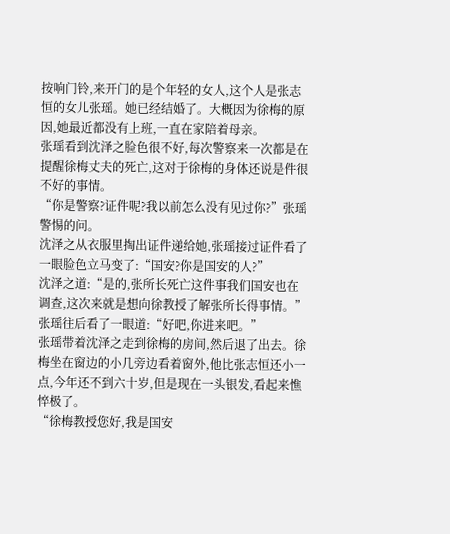按响门铃,来开门的是个年轻的女人,这个人是张志恒的女儿张瑶。她已经结婚了。大概因为徐梅的原因,她最近都没有上班,一直在家陪着母亲。
张瑶看到沈泽之脸色很不好,每次警察来一次都是在提醒徐梅丈夫的死亡,这对于徐梅的身体还说是件很不好的事情。
“你是警察?证件呢?我以前怎么没有见过你?”张瑶警惕的问。
沈泽之从衣服里掏出证件递给她,张瑶接过证件看了一眼脸色立马变了:“国安?你是国安的人?”
沈泽之道:“是的,张所长死亡这件事我们国安也在调查,这次来就是想向徐教授了解张所长得事情。”
张瑶往后看了一眼道:“好吧,你进来吧。”
张瑶带着沈泽之走到徐梅的房间,然后退了出去。徐梅坐在窗边的小几旁边看着窗外,他比张志恒还小一点,今年还不到六十岁,但是现在一头银发,看起来憔悴极了。
“徐梅教授您好,我是国安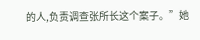的人,负责调查张所长这个案子。”她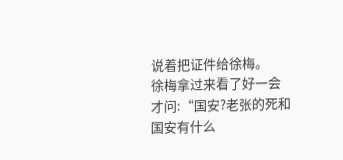说着把证件给徐梅。
徐梅拿过来看了好一会才问:“国安?老张的死和国安有什么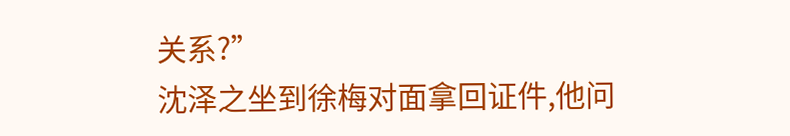关系?”
沈泽之坐到徐梅对面拿回证件,他问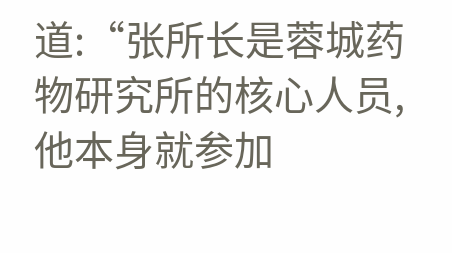道:“张所长是蓉城药物研究所的核心人员,他本身就参加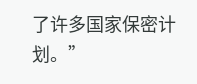了许多国家保密计划。”